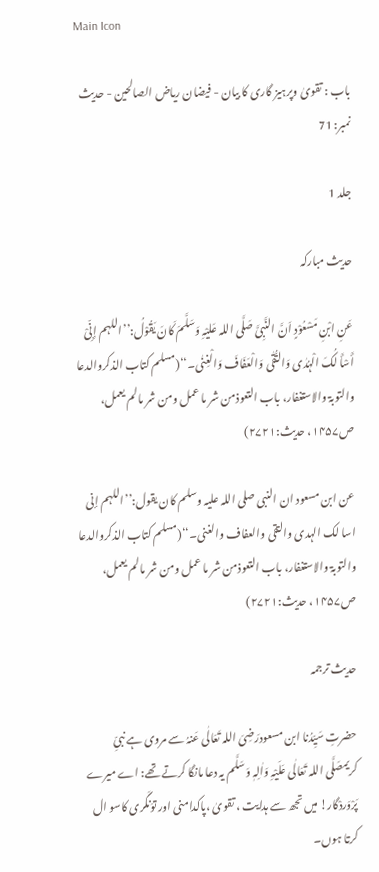Main Icon

باب : تقویٰ وپرہیز گاری کا بیان - فیضان ریاض الصالحین - حدیث نمبر: 71

جلد 1

حدیث مبارکہ

عَنِ ابْنِ مَسْعُوْدٍ اَنَّ النَّبِیَّ صَلَّی اللہ عَلیْہِ وَسَلَّمَ کَانَ یَقُوْلُ:’’اللہم إِنِّیْ أَسْأَ لُکَ الْہُدٰی وَالتُّقٰی وَالْعَفَافَ وَالْغِنٰی۔‘‘(مسلم کتاب الذکروالدعا والتوبۃ والاستغفار، باب التعوذمن شر ما عمل ومن شر مالم یعمل، ص۱۴۵۷، حدیث:۲۷۲۱)

عن ابن مسعود ان النبی صلی اللہ علیہ وسلم کان یقول:’’اللہم إنی اسا لک الہدی والتقی والعفاف والغنی۔‘‘(مسلم کتاب الذکروالدعا والتوبۃ والاستغفار، باب التعوذمن شر ما عمل ومن شر مالم یعمل، ص۱۴۵۷، حدیث:۲۷۲۱)

حدیث ترجمہ

حضرتِ سَیِّدُنا ابن مسعودرَضِیَ اللہ تَعَالٰی عَنہُ سے مروی ہے نبیِّ کریمصَلَّی اللہ تَعَالٰی عَلَیْہِ وَاٰلِہٖ وَسَلَّم یہ دعا مانگا کرتے تھے: اے میرے پَرْوَردْگار! میں تجھ سے ہدایت ، تقویٰ ،پاکدامنی اور توَنگَری کاسو ال کرتا ہوں۔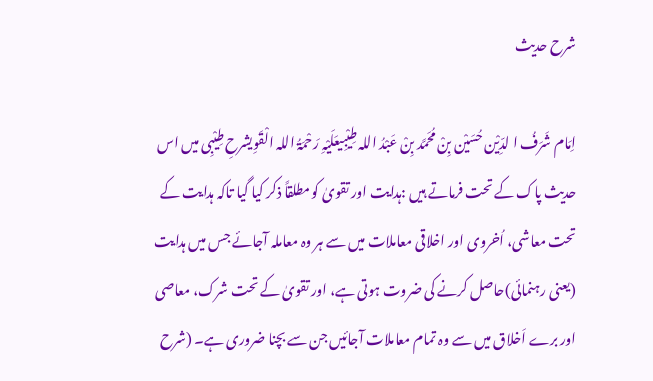شرح حدیث

اِمَام شَرَفُ ا لدِّیْن حُسَیْن بِنْ مُحَمَّد بِنْ عَبْدُ اللہ طِیْبِیعَلَیْہِ رَحْمَۃُ اللہ الْقَوِیشرحِ طِیْبِی میں اس حدیث پاک کے تحت فرماتے ہیں :ہدایت اور تقویٰ کومطلقاً ذکر کیا گیا تاکہ ہدایت کے تحت معاشی، اُخروی اور اخلاقی معاملات میں سے ہر وہ معاملہ آجائے جس میں ہدایت (یعنی رہنمائی)حاصل کرنے کی ضروت ہوتی ہے، اور تقویٰ کے تحت شرک، معاصی اور برے اَخلاق میں سے وہ تمام معاملات آجائیں جن سے بچنا ضروری ہے۔ (شرح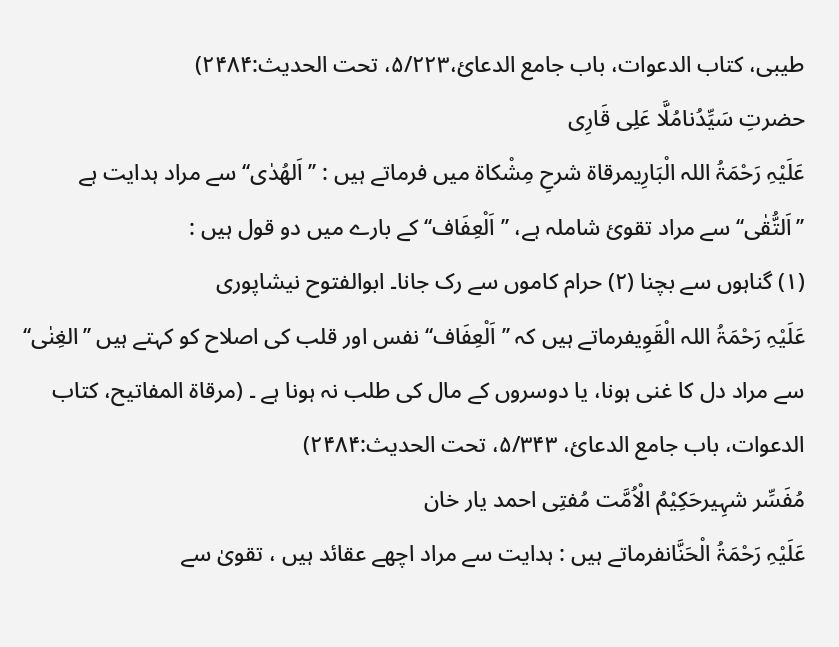طیبی، کتاب الدعوات، باب جامع الدعائ،۵/۲۲۳، تحت الحدیث:۲۴۸۴)
حضرتِ سَیِّدُنامُلَّا عَلِی قَارِی
عَلَیْہِ رَحْمَۃُ اللہ الْبَارِیمرقاۃ شرحِ مِشْکاۃ میں فرماتے ہیں : ’’اَلھُدٰی‘‘ سے مراد ہدایت ہے ’’اَلتُّقٰی‘‘سے مراد تقویٔ شاملہ ہے، ’’اَلْعِفَاف‘‘ کے بارے میں دو قول ہیں :
(۱) گناہوں سے بچنا (۲) حرام کاموں سے رک جانا۔ ابوالفتوح نیشاپوری
عَلَیْہِ رَحْمَۃُ اللہ الْقَوِیفرماتے ہیں کہ ’’اَلْعِفَاف‘‘ نفس اور قلب کی اصلاح کو کہتے ہیں ’’الغِنٰی‘‘ سے مراد دل کا غنی ہونا، یا دوسروں کے مال کی طلب نہ ہونا ہے ۔ (مرقاۃ المفاتیح، کتاب الدعوات، باب جامع الدعائ، ۵/۳۴۳، تحت الحدیث:۲۴۸۴)
مُفَسِّر شہِیرحَکِیْمُ الْاُمَّت مُفتِی احمد یار خان
عَلَیْہِ رَحْمَۃُ الْحَنَّانفرماتے ہیں : ہدایت سے مراد اچھے عقائد ہیں ، تقویٰ سے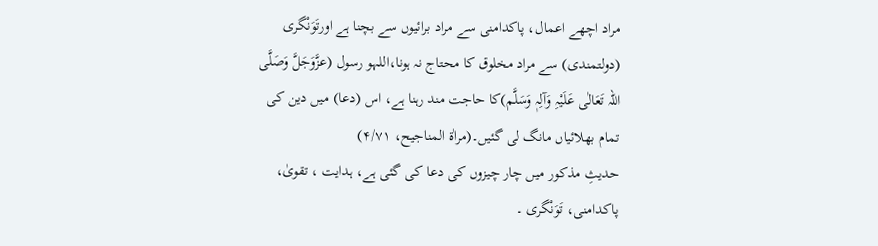مراد اچھے اعمال، پاکدامنی سے مراد برائیوں سے بچنا ہے اورتَوَنْگری (دولتمندی) سے مراد مخلوق کا محتاج نہ ہونا،اللہو رسول (عزَّوَجَلَّ وَصَلَّی اللہ تَعَالٰی عَلَیْہِ وَآلِہٖ وَسَلَّم)کا حاجت مند رہنا ہے، اس (دعا) میں دین کی تمام بھلائیاں مانگ لی گئیں۔(مراٰۃ المناجیح، ۴/۷۱)
حدیثِ مذکور میں چار چیزوں کی دعا کی گئی ہے، ہدایت ، تقویٰ، پاکدامنی، تَوَنْگری ۔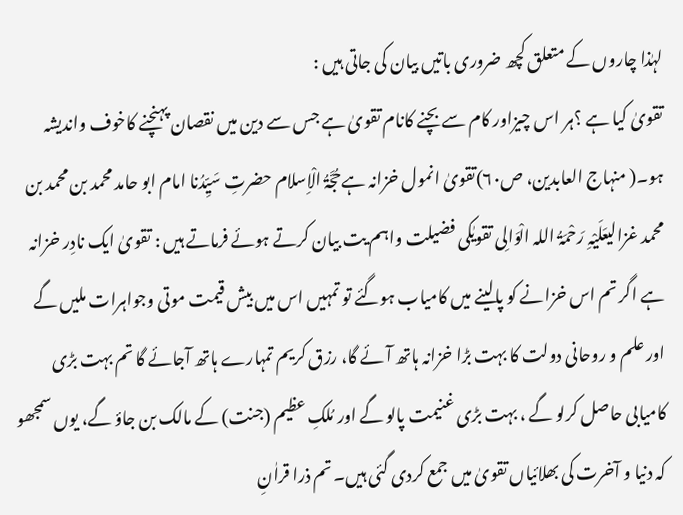لہٰذا چاروں کے متعلق کچھ ضروری باتیں بیان کی جاتی ہیں :
تقویٰ کیا ہے ؟ہر اس چیزاور کام سے بچنے کانام تقویٰ ہے جس سے دین میں نقصان پہنچنے کاخوف واندیشہ ہو۔( منہاج العابدین، ص۶۰)تقویٰ انمول خزانہ ہےحُجَّۃُ الْاِسلام حضرتِ سَیِّدُنا امام ابو حامد محمد بن محمد بن محمد غزالیعَلَیْہِ رَحْمَۃُ اللہ الْوَالِی تقویٰکی فضیلت واہم یت بیان کرتے ہوئے فرماتے ہیں : تقویٰ ایک نادِر خزانہ ہے اگر تم اس خزانے کو پالینے میں کامیاب ہوگئے تو تمہیں اس میں بیش قیمت موتی وجواہرات ملیں گے اور علم و روحانی دولت کا بہت بڑا خزانہ ہاتھ آئے گا، رزق کریم تمہارے ہاتھ آجائے گا تم بہت بڑی کامیابی حاصل کرلو گے ، بہت بڑی غنیمت پالو گے اور مُلکِ عظیم (جنت) کے مالک بن جاؤ گے، یوں سمجھو کہ دنیا و آخرت کی بھلائیاں تقویٰ میں جمع کردی گئی ہیں۔ تم ذرا قراٰنِ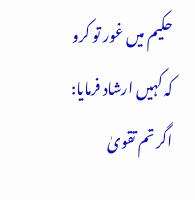حکیم میں غور تو کرو کہ کہیں ارشاد فرمایا: اگر تم تقویٰ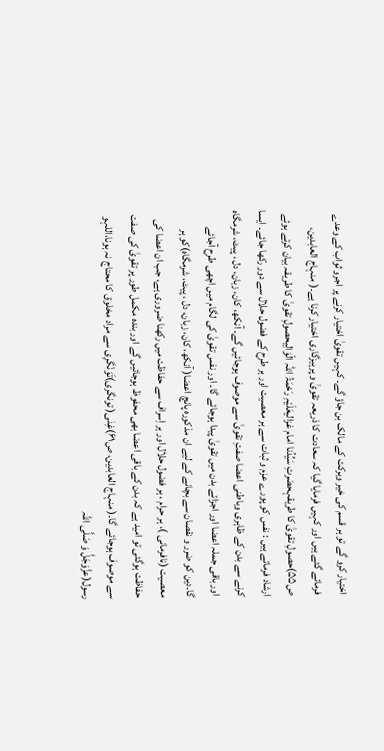اختیار کرو گے تو ہر قسم کی خیر وبرکت کے مالک بن جاؤ گے۔ کہیں تقویٰ اختیار کرنے پر اجرو ثواب کے وعدے فرمائے گئے ہیں اور کہیں فرمایا گیا کہ سعادت کا ذریعہ تقویٰ و پرہیزگاری اختیار کرنا ہے۔( منہاج العابدین، ص۵۵)حصولِ تقویٰ کا طریقہحضرتِ سَیِّدُنا امام غزالیعَلَیْہِ رَحْمَۃُ اللہ الْوَالِیحصولِ تقویٰ کا طریقہ بیان کرتے ہوئے ارشاد فرماتے ہیں : نفس کو پورے عزم و ثبات سے ہر معصیت اور ہر طرح کے فضول حلال سے دور رکھا جائے۔ ایسا کرنے سے بدن کے ظاہری وباطنی اعضا صفتِ تقویٰ سے موصوف ہوجائیں گے۔ آنکھ، کان، زبان، دل ، پیٹ، شرمگاہ اور باقی جملہ اعضا اور اجزائے بدن میں تقویٰ پیدا ہوجائے گا۔ اور نفس تقویٰ کی لگام میں اچھی طرح آجائے گا۔دین کو ضرر و نقصان سے بچانے کے لیے ان مذکورہ پانچ اعضا( آنکھ، کان، زبان، دل ، پیٹ، شرمگاہ)کو ہر معصیت (نافرمانی )، ہر حرام ، ہر فضول حلال اور ہر اِسراف سے حفاظت میں رکھنا ضروری ہے، جب ان اعضا کی حفاظت ہوگئی تو امید ہے کہ بدن کے باقی اعضا بھی محفوظ ہوجائیں گے اور بندہ مکمل طور پر تقویٰ کی صفت سے موصوف ہوجائے گا۔( منہاج العابدین، ص۶۱)غِنٰی( تونگری)تَوَنْگرِی سے مراد مخلوق کا محتاج نہ ہونا،اللہو رسول(عزَّوَجَلَّ وَ صَلَّی اللہ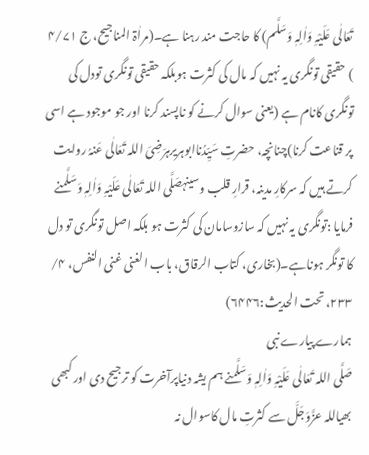تَعَالٰی عَلَیْہِ وَاٰلِہٖ وَسَلَّم) کا حاجت مند رہنا ہے۔(مراٰۃ المناجیح، ج ۴/۷۱ ) حقیقی تونگری یہ نہیں کہ مال کی کثرت ہوبلکہ حقیقی تونگری تودل کی تونگری کانام ہے (یعنی سوال کرنے کو ناپسند کرنا اور جو موجود ہے اسی پر قناعت کرنا)چنانچہ، حضرتِ سَیِّدُناابوہریرہرَضِیَ اللہ تَعَالٰی عَنہُ روایت کرتے ہیں کہ سرکارِ مدینہ، قرارِ قلب وسینہصَلَّی اللہ تَعَالٰی عَلَیْہِ وَاٰلِہٖ وَسَلَّمنے فرمایا :تونگری یہ نہیں کہ سازوسامان کی کثرت ہو بلکہ اصل تونگری تو دل کا تونگر ہوناہے۔(بخاری، کتاب الرقاق، باب الغنی غنی النفس، ۴/ ۲۳۳، تحت الحدیث:۶۴۴۶)
ہمارے پیارے نبی
صَلَّی اللہ تَعَالٰی عَلَیْہِ وَاٰلِہٖ وَسَلَّمنے ہم یشہ دنیاپرآخرت کو ترجیح دی اور کبھی بھیاللہ عزَّوَجَلَّ سے کثرتِ مال کاسوال نہ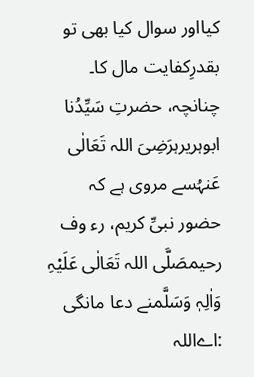کیااور سوال کیا بھی تو بقدرِکفایت مال کا۔ چنانچہ، حضرتِ سَیِّدُنا ابوہریرہرَضِیَ اللہ تَعَالٰی عَنہُسے مروی ہے کہ حضور نبیِّ کریم، رء وف رحیمصَلَّی اللہ تَعَالٰی عَلَیْہِ وَاٰلِہٖ وَسَلَّمنے دعا مانگی :اےاللہ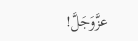عزَّوَجَلَّ!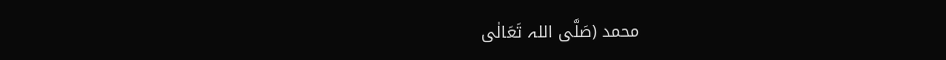محمد (صَلَّی اللہ تَعَالٰی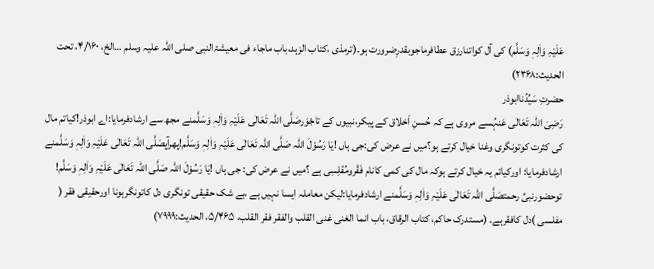عَلَیْہِ وَاٰلِہٖ وَسَلَّم) کی آل کواتنارزق عطافرماجوبقدرِضرورت ہو۔(ترمذی ،کتاب الزہد،باب ماجاء فی معیشۃالنبی صلی اللہ علیہ وسلم …الخ، ۴/۱۶۰، تحت الحدیث:۲۳۶۸)
حضرتِ سَیِّدُناابوذر
رَضِیَ اللہ تَعَالٰی عَنہُسے مروی ہے کہ حُسنِ اَخلاق کے پیکر،نبیوں کے تاجْوَرصَلَّی اللہ تَعَالٰی عَلَیْہِ وَاٰلِہٖ وَسَلَّمنے مجھ سے ارشادفرمایا:اے ابوذر!کیاتم مال کی کثرت کوتونگری وغنا خیال کرتے ہو؟میں نے عرض کی:جی ہاں !یَا رَسُوْلَ اللہ صَلَّی اللہ تَعَالٰی عَلَیْہِ وَاٰلِہٖ وَسَلَّم!پھرآپصَلَّی اللہ تَعَالٰی عَلَیْہِ وَاٰلِہٖ وَسَلَّمنے ارشادفرمایا: اورکیاتم یہ خیال کرتے ہوکہ مال کی کمی کانام فَقْرومُفْلِسِی ہے ؟میں نے عرض کی: جی ہاں !یَا رَسُوْلَ اللہ صَلَّی اللہ تَعَالٰی عَلَیْہِ وَاٰلِہٖ وَسَلَّم! توحضورنبیِّ رحمتصَلَّی اللہ تَعَالٰی عَلَیْہِ وَاٰلِہٖ وَسَلَّمنے ارشادفرمایا:لیکن معاملہ ایسا نہیں ہے ،بے شک حقیقی تونگری دل کاتونگرہونا اورحقیقی فقر ( مفلسی )دل کافقرہے۔ (مستدرک حاکم، کتاب الرقاق، باب انما الغنی غنی القلب والفقر فقر القلب، ۵/۴۶۵، الحدیث:۷۹۹۹)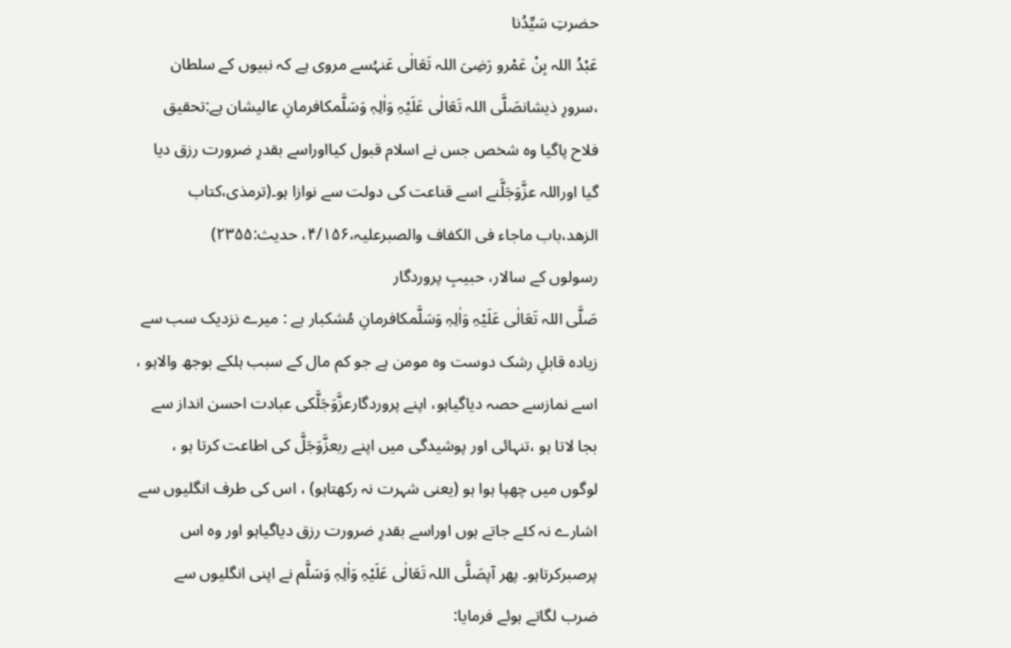حضرتِ سَیِّدُنا
عَبْدُ اللہ بِنْ عَمْرو رَضِیَ اللہ تَعَالٰی عَنہُسے مروی ہے کہ نبیوں کے سلطان ،سرورِ ذیشانصَلَّی اللہ تَعَالٰی عَلَیْہِ وَاٰلِہٖ وَسَلَّمکافرمانِ عالیشان ہے:تحقیق فلاح پاگیا وہ شخص جس نے اسلام قبول کیااوراسے بقدرِ ضرورت رزق دیا گیا اوراللہ عزَّوَجَلَّنے اسے قناعت کی دولت سے نوازا ہو۔(ترمذی،کتاب الزھد،باب ماجاء فی الکفاف والصبرعلیہ،۴/۱۵۶، حدیث:۲۳۵۵)
رسولوں کے سالار، حبیبِ پروردگار
صَلَّی اللہ تَعَالٰی عَلَیْہِ وَاٰلِہٖ وَسَلَّمکافرمانِ مُشکبار ہے : میرے نزدیک سب سے زیادہ قابلِ رشک دوست وہ مومن ہے جو کم مال کے سبب ہلکے بوجھ والاہو ، اسے نمازسے حصہ دیاگیاہو، اپنے پروردگارعزَّوَجَلَّکی عبادت احسن انداز سے بجا لاتا ہو ،تنہائی اور پوشیدگی میں اپنے ربعزَّوَجَلَّ کی اطاعت کرتا ہو ، لوگوں میں چھپا ہوا ہو (یعنی شہرت نہ رکھتاہو) ، اس کی طرف انگلیوں سے اشارے نہ کئے جاتے ہوں اوراسے بقدرِ ضرورت رزق دیاگیاہو اور وہ اس پرصبرکرتاہو۔ پھر آپصَلَّی اللہ تَعَالٰی عَلَیْہِ وَاٰلِہٖ وَسَلَّم نے اپنی انگلیوں سے ضرب لگاتے ہوئے فرمایا: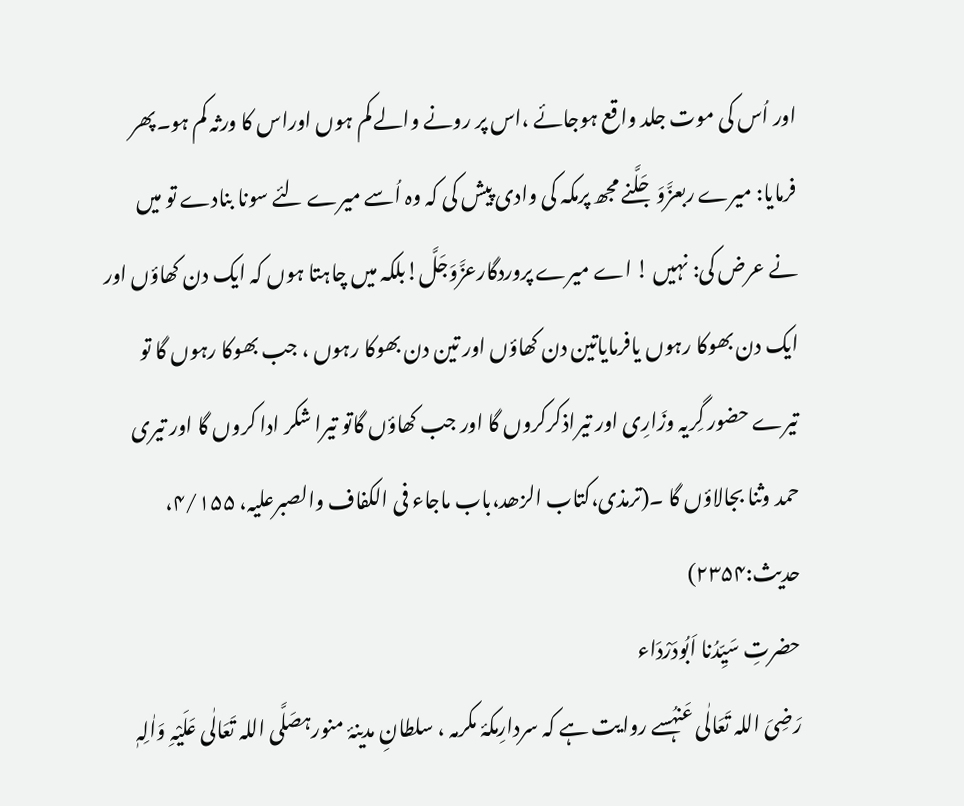اور اُس کی موت جلد واقع ہوجائے ،اس پر رونے والے کم ہوں اوراس کا ورثہ کم ہو۔پھر فرمایا: میرے ربعزَّوَجَلَّنے مجھ پرمکہ کی وادی پیش کی کہ وہ اُسے میرے لئے سونا بنادے تو میں نے عرض کی: نہیں ! اے میرے پروردگارعزَّوَجَلَّ!بلکہ میں چاہتا ہوں کہ ایک دن کھاؤں اور ایک دن بھوکا رہوں یافرمایاتین دن کھاؤں اور تین دن بھوکا رہوں ، جب بھوکا رہوں گا تو تیرے حضور گِریہ وزَارِی اور تیراذکرکروں گا اور جب کھاؤں گاتو تیرا شکر ادا کروں گا اور تیری حمد وثنا بجالاؤں گا ۔(ترمذی،کتاب الزھد،باب ماجاء فی الکفاف والصبرعلیہ، ۴/۱۵۵، حدیث:۲۳۵۴)
حضرتِ سَیِّدُنا اَبُودَرْدَاء
رَضِیَ اللہ تَعَالٰی عَنہُسے روایت ہے کہ سردارِمکۂ مکرمہ ، سلطانِ مدینۂ منورہصَلَّی اللہ تَعَالٰی عَلَیْہِ وَاٰلِہٖ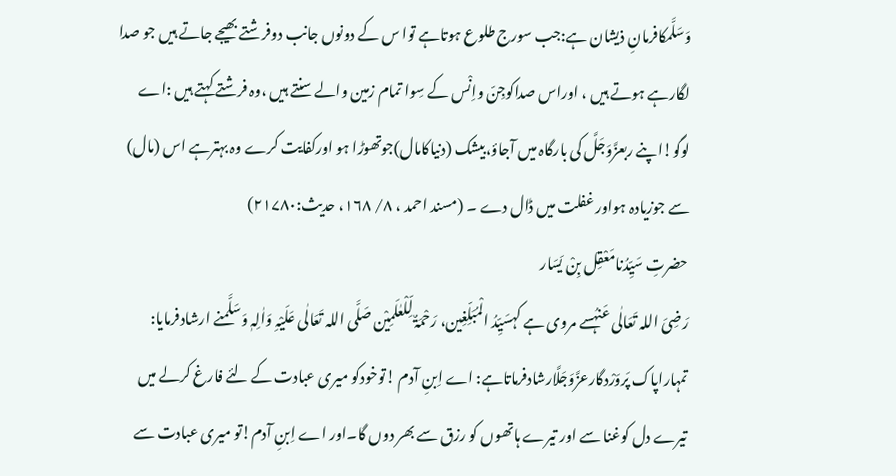وَسَلَّمکافرمانِ ذیشان ہے:جب سورج طلوع ہوتاہے توا س کے دونوں جانب دوفرشتے بھیجے جاتے ہیں جو صدا لگارہے ہوتے ہیں ، اوراس صداکوجِنّ واِنْس کے سِوا تمام زمین والے سنتے ہیں ،وہ فرشتے کہتے ہیں :اے لوگو!اپنے ربعزَّوَجَلَّ کی بارگاہ میں آجاؤ،بیشک (دنیاکامال)جوتھوڑا ہو اورکفایت کرے وہ بہترہے اس (مال) سے جوزیادہ ہواور غفلت میں ڈال دے ۔ (مسند احمد ، ۸/ ۱۶۸، حدیث:۲۱۷۸۰)
حضرتِ سَیِّدُنامَعْقِل بِنْ یَسَار
رَضِیَ اللہ تَعَالٰی عَنہُسے مروی ہے کہسَیِّدُ الْمُبَلِّغِین، رَحْمَۃٌ لِّلْعٰلَمِیْن صَلَّی اللہ تَعَالٰی عَلَیْہِ وَاٰلِہٖ وَسَلَّمنے ارشادفرمایا: تمہاراپاک پَروَرْدگارعزَّوَجَلَّارشادفرماتاہے: اے اِبنِ آدم !توخودکو میری عبادت کے لئے فارغ کرلے میں تیرے دل کوغنا سے اور تیرے ہاتھوں کو رزق سے بھر دوں گا۔اور اے اِبنِ آدم!تو میری عبادت سے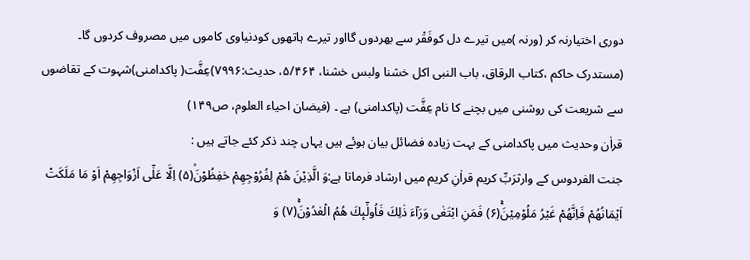دوری اختیارنہ کر (ورنہ )میں تیرے دل کوفَقْر سے بھردوں گااور تیرے ہاتھوں کودنیاوی کاموں میں مصروف کردوں گا۔ (مستدرک حاکم ،کتاب الرقاق، باب النبی اکل خشنا ولبس خشنا، ۵/۴۶۴، حدیث:۷۹۹۶)عِفَّت( پاکدامنی)شہوت کے تقاضوں سے شریعت کی روشنی میں بچنے کا نام عِفَّت (پاکدامنی) ہے ۔ (فیضان احیاء العلوم، ص۱۴۹)
قراٰن وحدیث میں پاکدامنی کے بہت زیادہ فضائل بیان ہوئے ہیں یہاں چند ذکر کئے جاتے ہیں :
جنت الفردوس کے وارثرَبِّ کریم قراٰنِ کریم میں ارشاد فرماتا ہے:وَ الَّذِیْنَ هُمْ لِفُرُوْجِهِمْ حٰفِظُوْنَۙ(۵) اِلَّا عَلٰۤى اَزْوَاجِهِمْ اَوْ مَا مَلَكَتْ اَیْمَانُهُمْ فَاِنَّهُمْ غَیْرُ مَلُوْمِیْنَۚ(۶) فَمَنِ ابْتَغٰى وَرَآءَ ذٰلِكَ فَاُولٰٓىٕكَ هُمُ الْعٰدُوْنَۚ(۷) وَ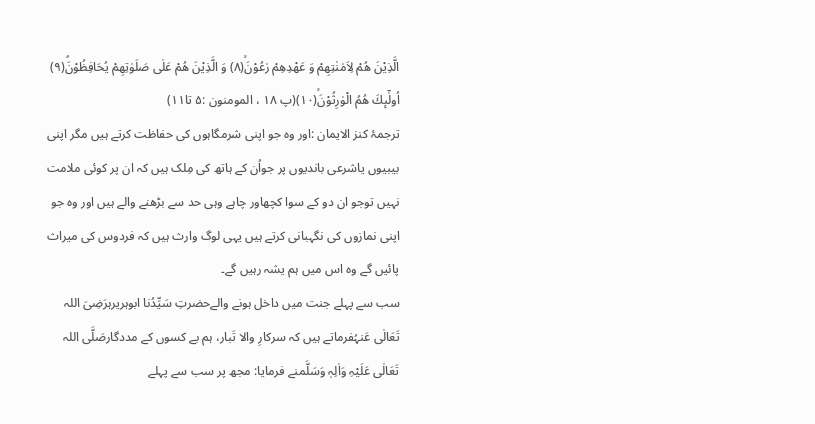الَّذِیْنَ هُمْ لِاَمٰنٰتِهِمْ وَ عَهْدِهِمْ رٰعُوْنَۙ(۸) وَ الَّذِیْنَ هُمْ عَلٰى صَلَوٰتِهِمْ یُحَافِظُوْنَۘ(۹) اُولٰٓىٕكَ هُمُ الْوٰرِثُوْنَۙ(۱۰)(پ ۱۸ ، المومنون :۵ تا۱۱)
ترجمۂ کنز الایمان :اور وہ جو اپنی شرمگاہوں کی حفاظت کرتے ہیں مگر اپنی بیبیوں یاشرعی باندیوں پر جواُن کے ہاتھ کی مِلک ہیں کہ ان پر کوئی ملامت نہیں توجو ان دو کے سوا کچھاور چاہے وہی حد سے بڑھنے والے ہیں اور وہ جو اپنی نمازوں کی نگہبانی کرتے ہیں یہی لوگ وارث ہیں کہ فردوس کی میراث پائیں گے وہ اس میں ہم یشہ رہیں گے۔
سب سے پہلے جنت میں داخل ہونے والےحضرتِ سَیِّدُنا ابوہریرہرَضِیَ اللہ تَعَالٰی عَنہُفرماتے ہیں کہ سرکارِ والا تَبار، ہم بے کسوں کے مددگارصَلَّی اللہ تَعَالٰی عَلَیْہِ وَاٰلِہٖ وَسَلَّمنے فرمایا: مجھ پر سب سے پہلے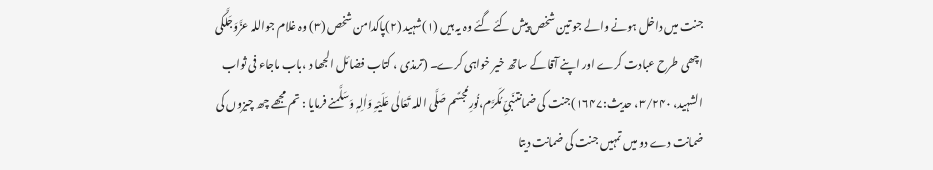جنت میں داخل ہونے والے جو تین شخص پیش کئے گئے وہ یہ ہیں (۱)شہید (۲)پاکدامن شخص (۳) وہ غلام جواللہ عزَّوَجَلَّکی اچھی طرح عبادت کرے اور اپنے آقا کے ساتھ خیر خواہی کرے۔ (ترمذی ، کتاب فضائل الجھا د ،باب ماجاء فی ثواب الشہید، ۳/۲۴۰، حدیث:۱۶۴۷)جنت کی ضمانتنَبیِّ مُکَرَّم،نُورِمُجسَّم صَلَّی اللہ تَعَالٰی عَلَیْہِ وَاٰلِہٖ وَسَلَّمنے فرمایا : تم مجھے چھ چیزوں کی ضمانت دے دو میں تمہیں جنت کی ضمانت دیتا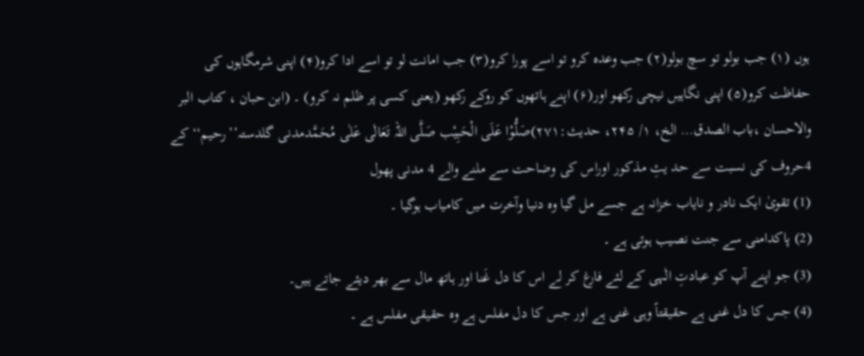ہوں (۱) جب بولو تو سچ بولو(۲) جب وعدہ کرو تو اسے پورا کرو(۳) جب امانت لو تو اسے ادا کرو(۴) اپنی شرمگاہوں کی حفاظت کرو(۵) اپنی نگاہیں نیچی رکھو اور(۶) اپنے ہاتھوں کو روکے رکھو (یعنی کسی پر ظلم نہ کرو) ۔ (ابن حبان ، کتاب البر والاحسان ،باب الصدق… الخ، ۱/ ۲۴۵، حدیث:۲۷۱)صَلُّوْا عَلَی الْحَبِیْب صَلَّی اللہ تَعَالٰی عَلٰی مُحَمَّدمدنی گلدستہ’’رحیم‘‘ کے 4حروف کی نسبت سے حد یثِ مذکور اوراس کی وضاحت سے ملنے والے 4 مدنی پھول
(1) تقویٰ ایک نادر و نایاب خزانہ ہے جسے مل گیا وہ دنیا وآخرت میں کامیاب ہوگیا ۔
(2) پاکدامنی سے جنت نصیب ہوتی ہے ۔
(3) جو اپنے آپ کو عبادتِ الٰہی کے لئے فارغ کر لے اس کا دل غَنا اور ہاتھ مال سے بھر دیئے جاتے ہیں۔
(4) جس کا دل غنی ہے حقیقتاً وہی غنی ہے اور جس کا دل مفلس ہے وہ حقیقی مفلس ہے ۔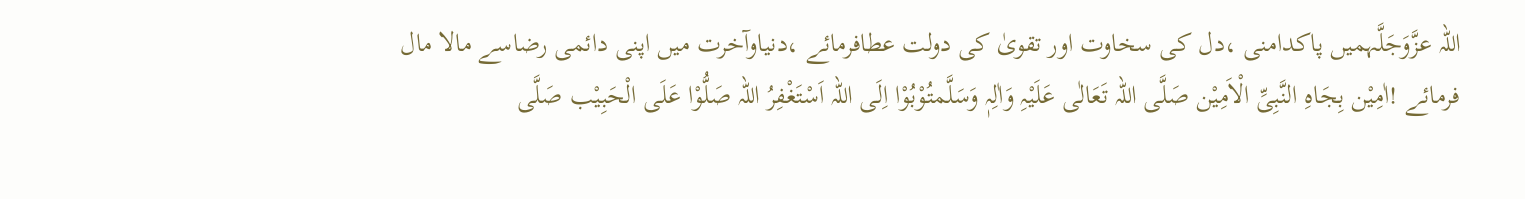اللہ عزَّوَجَلَّہمیں پاکدامنی ،دل کی سخاوت اور تقویٰ کی دولت عطافرمائے ،دنیاوآخرت میں اپنی دائمی رضاسے مالا مال فرمائے !اٰمِیْن بِجَاہِ النَّبِیِّ الْاَمِیْن صَلَّی اللہ تَعَالٰی عَلَیْہِ وَاٰلِہٖ وَسَلَّمتُوْبُوْا اِلَی اللہ اَسْتَغْفِرُ اللہ صَلُّوْا عَلَی الْحَبِیْب صَلَّی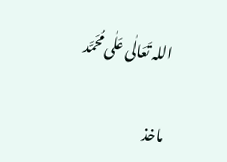اللہ تَعَالٰی عَلٰی مُحَمَّد

ماخذ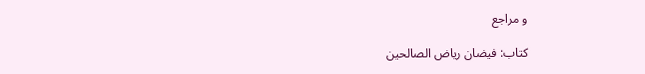و مراجع

کتاب: فیضان ریاض الصالحین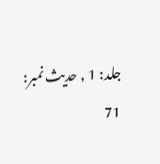جلد: 1 , حدیث نمبر: 71